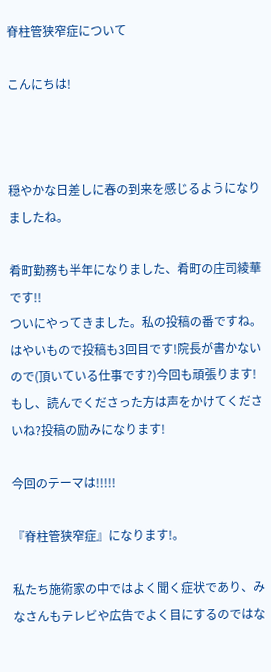脊柱管狭窄症について

こんにちは!



穏やかな日差しに春の到来を感じるようになりましたね。

肴町勤務も半年になりました、肴町の庄司綾華です!!
ついにやってきました。私の投稿の番ですね。はやいもので投稿も3回目です!院長が書かないので(頂いている仕事です?)今回も頑張ります!もし、読んでくださった方は声をかけてくださいね?投稿の励みになります!

今回のテーマは!!!!!

『脊柱管狭窄症』になります!。

私たち施術家の中ではよく聞く症状であり、みなさんもテレビや広告でよく目にするのではな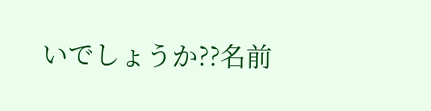いでしょうか??名前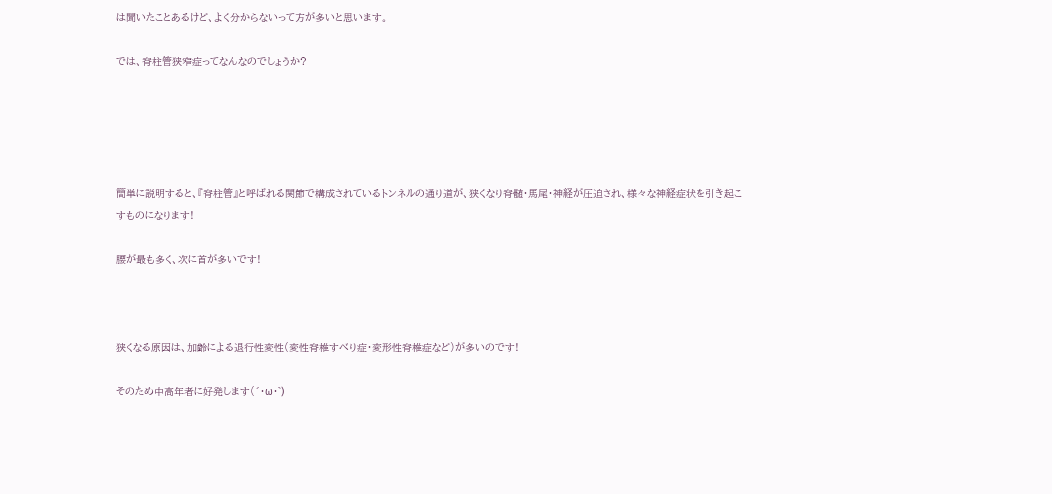は聞いたことあるけど、よく分からないって方が多いと思います。

では、脊柱管狭窄症ってなんなのでしょうか?





簡単に説明すると、『脊柱管』と呼ばれる関節で構成されているトンネルの通り道が、狭くなり脊髄・馬尾・神経が圧迫され、様々な神経症状を引き起こすものになります!

腰が最も多く、次に首が多いです!



狭くなる原因は、加齢による退行性変性(変性脊椎すべり症・変形性脊椎症など)が多いのです!

そのため中高年者に好発します(´・ω・`)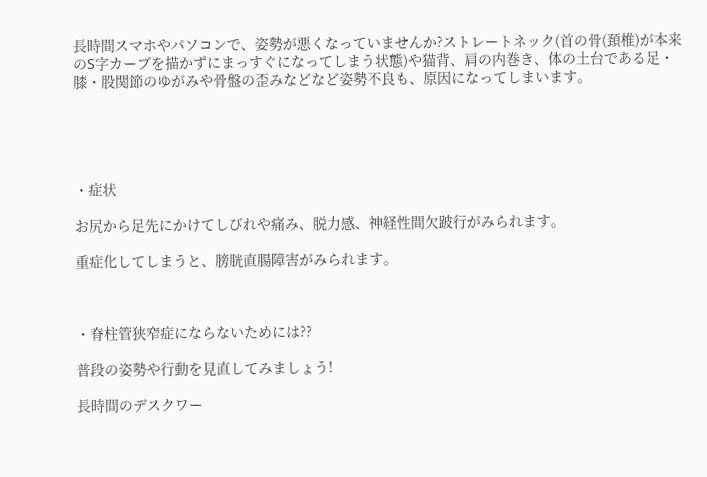長時間スマホやパソコンで、姿勢が悪くなっていませんか?ストレートネック(首の骨(頚椎)が本来のS字カーブを描かずにまっすぐになってしまう状態)や猫背、肩の内巻き、体の土台である足・膝・股関節のゆがみや骨盤の歪みなどなど姿勢不良も、原因になってしまいます。





・症状

お尻から足先にかけてしびれや痛み、脱力感、神経性間欠跛行がみられます。

重症化してしまうと、膀胱直腸障害がみられます。



・脊柱管狭窄症にならないためには??

普段の姿勢や行動を見直してみましょう!

長時間のデスクワー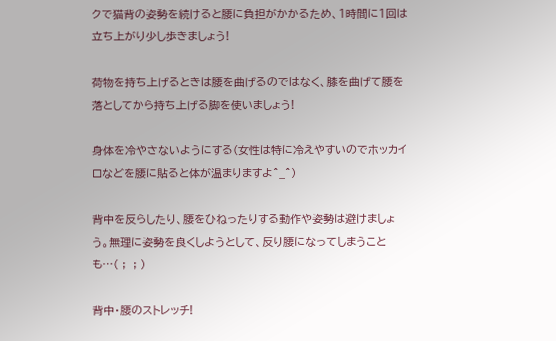クで猫背の姿勢を続けると腰に負担がかかるため、1時間に1回は立ち上がり少し歩きましょう!

荷物を持ち上げるときは腰を曲げるのではなく、膝を曲げて腰を落としてから持ち上げる脚を使いましょう!

身体を冷やさないようにする(女性は特に冷えやすいのでホッカイロなどを腰に貼ると体が温まりますよ^_^)

背中を反らしたり、腰をひねったりする動作や姿勢は避けましょう。無理に姿勢を良くしようとして、反り腰になってしまうことも…( ;  ; )

背中・腰のストレッチ!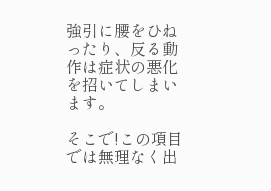強引に腰をひねったり、反る動作は症状の悪化を招いてしまいます。

そこで!この項目では無理なく出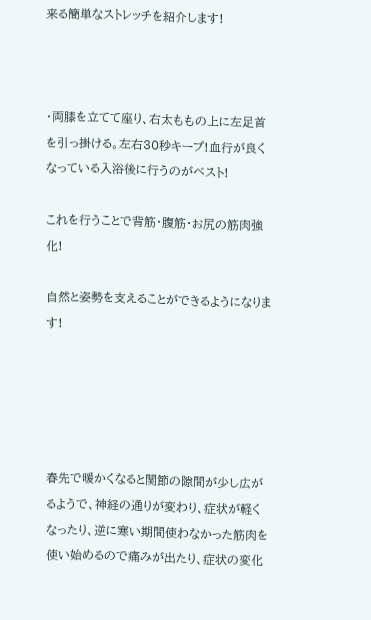来る簡単なストレッチを紹介します!



・両膝を立てて座り、右太ももの上に左足首を引っ掛ける。左右30秒キープ!血行が良くなっている入浴後に行うのがベスト!

これを行うことで背筋・腹筋・お尻の筋肉強化!

自然と姿勢を支えることができるようになります!





春先で暖かくなると関節の隙間が少し広がるようで、神経の通りが変わり、症状が軽くなったり、逆に寒い期間使わなかった筋肉を使い始めるので痛みが出たり、症状の変化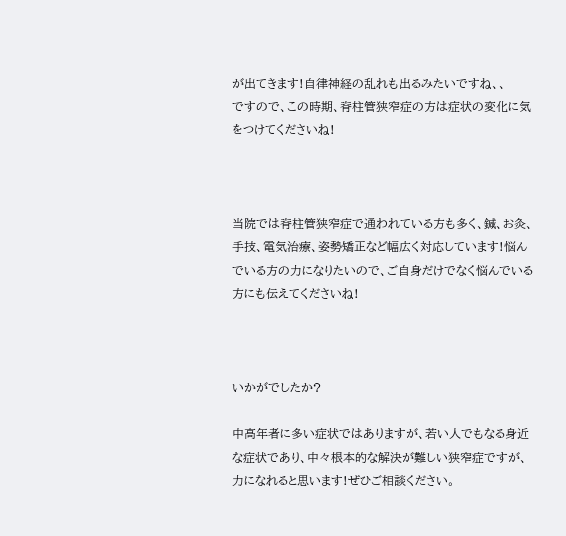が出てきます!自律神経の乱れも出るみたいですね、、
ですので、この時期、脊柱管狭窄症の方は症状の変化に気をつけてくださいね!



当院では脊柱管狭窄症で通われている方も多く、鍼、お灸、手技、電気治療、姿勢矯正など幅広く対応しています!悩んでいる方の力になりたいので、ご自身だけでなく悩んでいる方にも伝えてくださいね!



いかがでしたか?

中高年者に多い症状ではありますが、若い人でもなる身近な症状であり、中々根本的な解決が難しい狭窄症ですが、力になれると思います!ぜひご相談ください。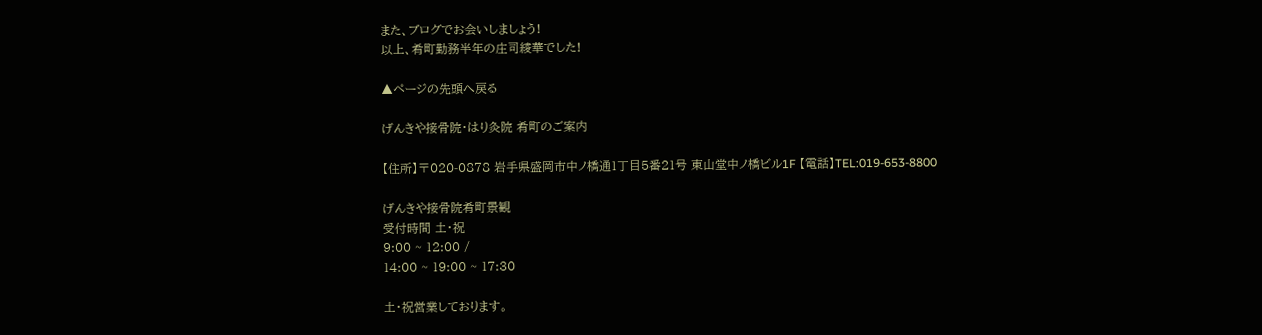また、ブログでお会いしましょう!
以上、肴町勤務半年の庄司綾華でした!

▲ページの先頭へ戻る

げんきや接骨院・はり灸院 肴町のご案内

【住所】〒020-0878 岩手県盛岡市中ノ橋通1丁目5番21号 東山堂中ノ橋ビル1F 【電話】TEL:019-653-8800

げんきや接骨院肴町景観
受付時間 土・祝
9:00 ~ 12:00 /
14:00 ~ 19:00 ~ 17:30

土・祝営業しております。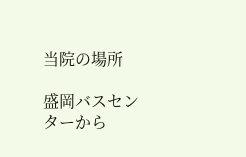当院の場所

盛岡バスセンターから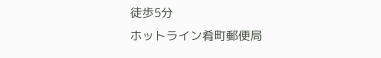徒歩5分
ホットライン肴町郵便局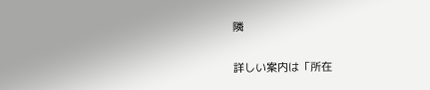隣

詳しい案内は「所在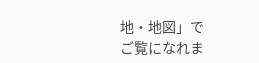地・地図」で
ご覧になれま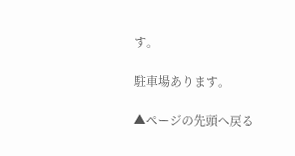す。

駐車場あります。

▲ページの先頭へ戻る